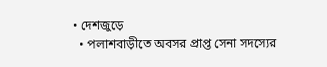• দেশজুড়ে
  • পলাশবাড়ীতে অবসর প্রাপ্ত সেনা সদস্যের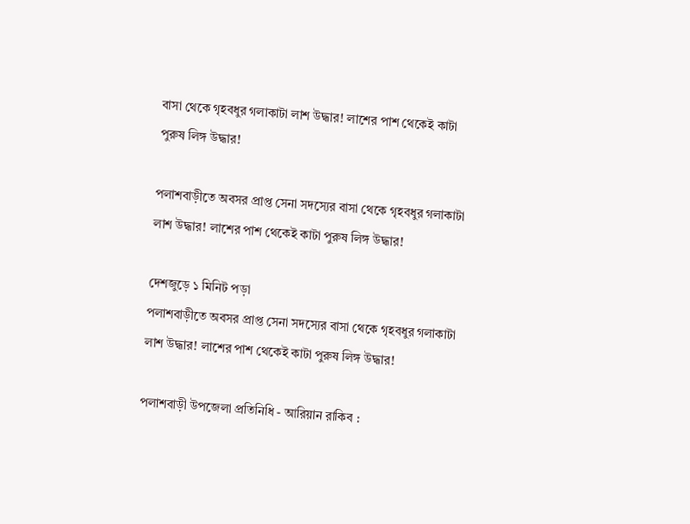বাসা থেকে গৃহবধুর গলাকাটা লাশ উদ্ধার! লাশের পাশ থেকেই কাটা পুরুষ লিঙ্গ উদ্ধার!

পলাশবাড়ীতে অবসর প্রাপ্ত সেনা সদস্যের বাসা থেকে গৃহবধুর গলাকাটা লাশ উদ্ধার! লাশের পাশ থেকেই কাটা পুরুষ লিঙ্গ উদ্ধার!

দেশজুড়ে ১ মিনিট পড়া
পলাশবাড়ীতে অবসর প্রাপ্ত সেনা সদস্যের বাসা থেকে গৃহবধুর গলাকাটা লাশ উদ্ধার! লাশের পাশ থেকেই কাটা পুরুষ লিঙ্গ উদ্ধার!

পলাশবাড়ী উপজেলা প্রতিনিধি - আরিয়ান রাকিব :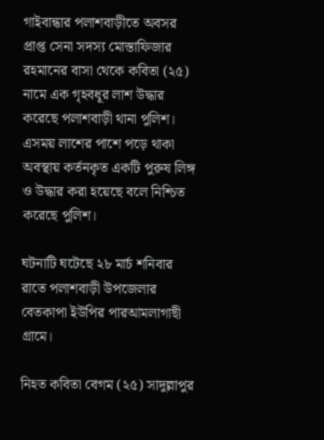গাইবান্ধার পলাশবাড়ীতে অবসর প্রাপ্ত সেনা সদস্য মোস্তাফিজার রহমানের বাসা থেকে কবিতা (২৫) নামে এক গৃহবধূর লাশ উদ্ধার করেছে পলাশবাড়ী থানা পুলিশ। এসময় লাশের পাশে পড়ে থাকা অবস্থায় কর্তনকৃত একটি পুরুষ লিঙ্গ ও উদ্ধার করা হয়েছে বলে নিশ্চিত করেছে পুলিশ।

ঘটনাটি ঘটেছে ২৮ মার্চ শনিবার রাতে পলাশবাড়ী উপজেলার বেতকাপা ইউপির পারআমলাগাছী গ্রামে।

নিহত কবিতা বেগম (২৫) সাদুল্লাপুর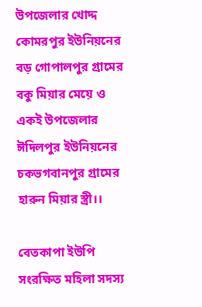উপজেলার খোদ্দ কোমরপুর ইউনিয়নের বড় গোপালপুর গ্রামের বকু মিয়ার মেয়ে ও একই উপজেলার ঈদিলপুর ইউনিয়নের চকভগবানপুর গ্রামের হারুন মিয়ার স্ত্রী।।

বেতকাপা ইউপি সংরক্ষিত মহিলা সদস্য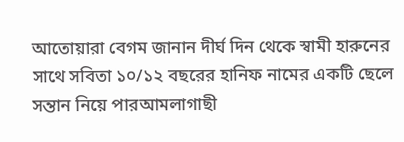আতোয়ারা বেগম জানান দীর্ঘ দিন থেকে স্বামী হারুনের সাথে সবিতা ১০/১২ বছরের হানিফ নামের একটি ছেলে সন্তান নিয়ে পারআমলাগাছী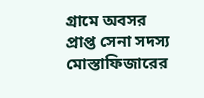গ্রামে অবসর প্রাপ্ত সেনা সদস্য মোস্তাফিজারের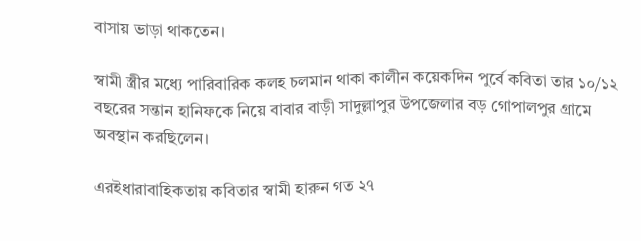বাসায় ভাড়া থাকতেন।

স্বামী স্ত্রীর মধ্যে পারিবারিক কলহ চলমান থাকা কালীন কয়েকদিন পুর্বে কবিতা তার ১০/১২ বছরের সন্তান হানিফকে নিয়ে বাবার বাড়ী সাদুল্লাপুর উপজেলার বড় গোপালপুর গ্রামে অবস্থান করছিলেন।

এরইধারাবাহিকতায় কবিতার স্বামী হারুন গত ২৭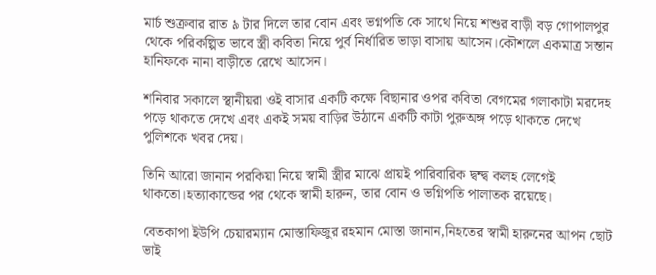মার্চ শুক্রবার রাত ৯ টার দিলে তার বোন এবং ভগ্নপতি কে সাথে নিয়ে শশুর বাড়ী বড় গোপালপুর থেকে পরিকল্পিত ভাবে স্ত্রী কবিতা নিয়ে পুর্ব নির্ধারিত ভাড়া বাসায় আসেন।কৌশলে একমাত্র সন্তান হানিফকে নানা বাড়ীতে রেখে আসেন।

শনিবার সকালে স্থানীয়রা ওই বাসার একটি কক্ষে বিছানার ওপর কবিতা বেগমের গলাকাটা মরদেহ পড়ে থাকতে দেখে এবং একই সময় বাড়ির উঠানে একটি কাটা পুরুঅঙ্গ পড়ে থাকতে দেখে পুলিশকে খবর দেয়।

তিনি আরো জানান পরকিয়া নিয়ে স্বামী স্ত্রীর মাঝে প্রায়ই পারিবারিক দ্বন্দ্ব কলহ লেগেই থাকতো।হত্যাকান্ডের পর থেকে স্বামী হারুন, তার বোন ও ভগ্নিপতি পালাতক রয়েছে।

বেতকাপা ইউপি চেয়ারম্যান মোস্তাফিজুর রহমান মোস্তা জানান,নিহতের স্বামী হারুনের আপন ছোট ভাই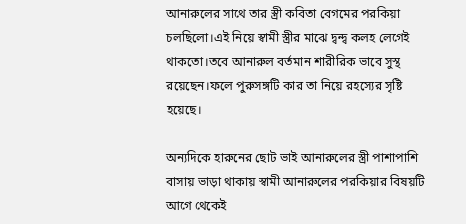আনারুলের সাথে তার স্ত্রী কবিতা বেগমের পরকিয়া চলছিলো।এই নিয়ে স্বামী স্ত্রীর মাঝে দ্বন্দ্ব কলহ লেগেই থাকতো।তবে আনারুল বর্তমান শারীরিক ভাবে সুস্থ রয়েছেন।ফলে পুরুসঙ্গটি কার তা নিয়ে রহস্যের সৃষ্টি হয়েছে।

অন্যদিকে হারুনের ছোট ভাই আনারুলের স্ত্রী পাশাপাশি বাসায় ভাড়া থাকায় স্বামী আনারুলের পরকিয়ার বিষয়টি আগে থেকেই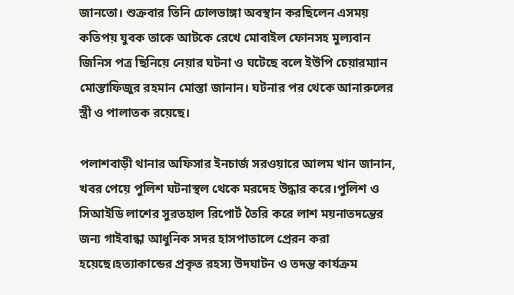জানতো। শুক্রবার তিনি ঢোলভাঙ্গা অবস্থান করছিলেন এসময় কতিপয় যুবক তাকে আটকে রেখে মোবাইল ফোনসহ মুল্যবান জিনিস পত্র ছিনিয়ে নেয়ার ঘটনা ও ঘটেছে বলে ইউপি চেয়ারম্যান মোস্তাফিজুর রহমান মোস্তা জানান। ঘটনার পর থেকে আনারুলের স্ত্রী ও পালাতক রয়েছে।

পলাশবাড়ী থানার অফিসার ইনচার্জ সরওয়ারে আলম খান জানান, খবর পেয়ে পুলিশ ঘটনাস্থল থেকে মরদেহ উদ্ধার করে।পুলিশ ও সিআইডি লাশের সুরতহাল রিপোর্ট তৈরি করে লাশ ময়নাতদন্তের জন্য গাইবান্ধা আধুনিক সদর হাসপাতালে প্রেরন করা হয়েছে।হত্যাকান্ডের প্রকৃত রহস্য উদঘাটন ও তদন্ত কার্যক্রম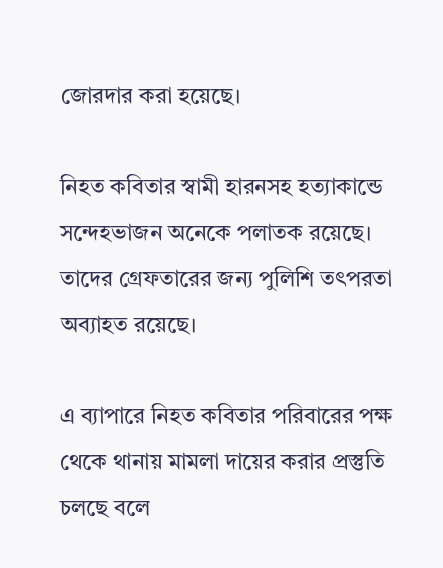জোরদার করা হয়েছে।

নিহত কবিতার স্বামী হারনসহ হত্যাকান্ডে সন্দেহভাজন অনেকে পলাতক রয়েছে। তাদের গ্রেফতারের জন্য পুলিশি তৎপরতা অব্যাহত রয়েছে।

এ ব্যাপারে নিহত কবিতার পরিবারের পক্ষ থেকে থানায় মামলা দায়ের করার প্রস্তুতি চলছে বলে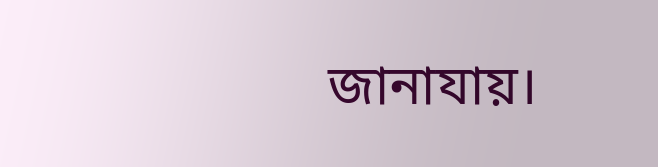জানাযায়।